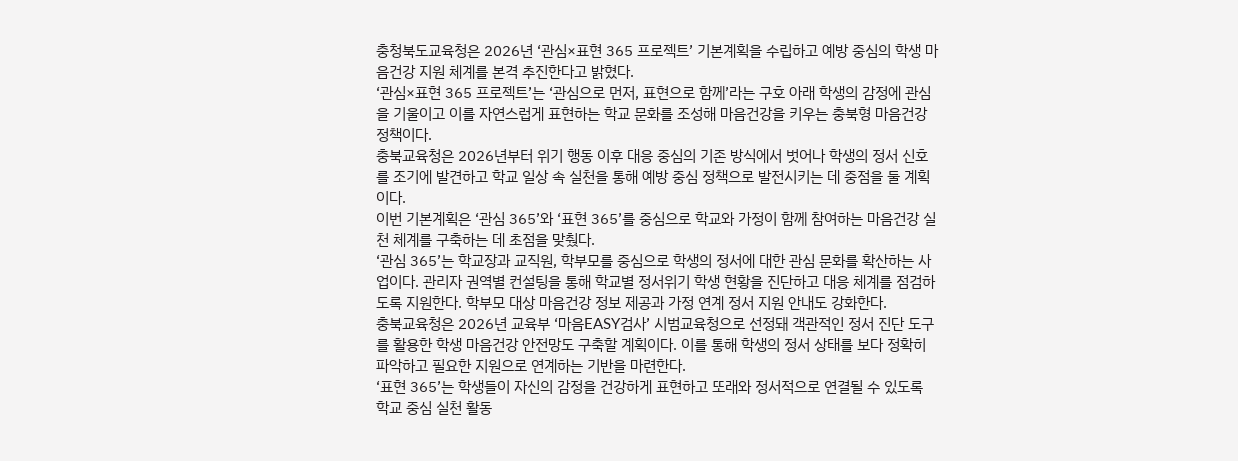충청북도교육청은 2026년 ‘관심×표현 365 프로젝트’ 기본계획을 수립하고 예방 중심의 학생 마음건강 지원 체계를 본격 추진한다고 밝혔다.
‘관심×표현 365 프로젝트’는 ‘관심으로 먼저, 표현으로 함께’라는 구호 아래 학생의 감정에 관심을 기울이고 이를 자연스럽게 표현하는 학교 문화를 조성해 마음건강을 키우는 충북형 마음건강 정책이다.
충북교육청은 2026년부터 위기 행동 이후 대응 중심의 기존 방식에서 벗어나 학생의 정서 신호를 조기에 발견하고 학교 일상 속 실천을 통해 예방 중심 정책으로 발전시키는 데 중점을 둘 계획이다.
이번 기본계획은 ‘관심 365’와 ‘표현 365’를 중심으로 학교와 가정이 함께 참여하는 마음건강 실천 체계를 구축하는 데 초점을 맞췄다.
‘관심 365’는 학교장과 교직원, 학부모를 중심으로 학생의 정서에 대한 관심 문화를 확산하는 사업이다. 관리자 권역별 컨설팅을 통해 학교별 정서위기 학생 현황을 진단하고 대응 체계를 점검하도록 지원한다. 학부모 대상 마음건강 정보 제공과 가정 연계 정서 지원 안내도 강화한다.
충북교육청은 2026년 교육부 ‘마음EASY검사’ 시범교육청으로 선정돼 객관적인 정서 진단 도구를 활용한 학생 마음건강 안전망도 구축할 계획이다. 이를 통해 학생의 정서 상태를 보다 정확히 파악하고 필요한 지원으로 연계하는 기반을 마련한다.
‘표현 365’는 학생들이 자신의 감정을 건강하게 표현하고 또래와 정서적으로 연결될 수 있도록 학교 중심 실천 활동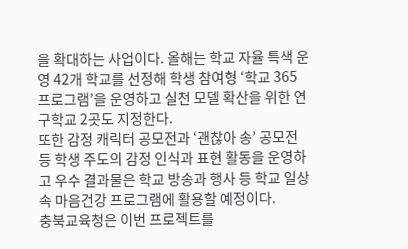을 확대하는 사업이다. 올해는 학교 자율 특색 운영 42개 학교를 선정해 학생 참여형 ‘학교 365 프로그램’을 운영하고 실천 모델 확산을 위한 연구학교 2곳도 지정한다.
또한 감정 캐릭터 공모전과 ‘괜찮아 송’ 공모전 등 학생 주도의 감정 인식과 표현 활동을 운영하고 우수 결과물은 학교 방송과 행사 등 학교 일상 속 마음건강 프로그램에 활용할 예정이다.
충북교육청은 이번 프로젝트를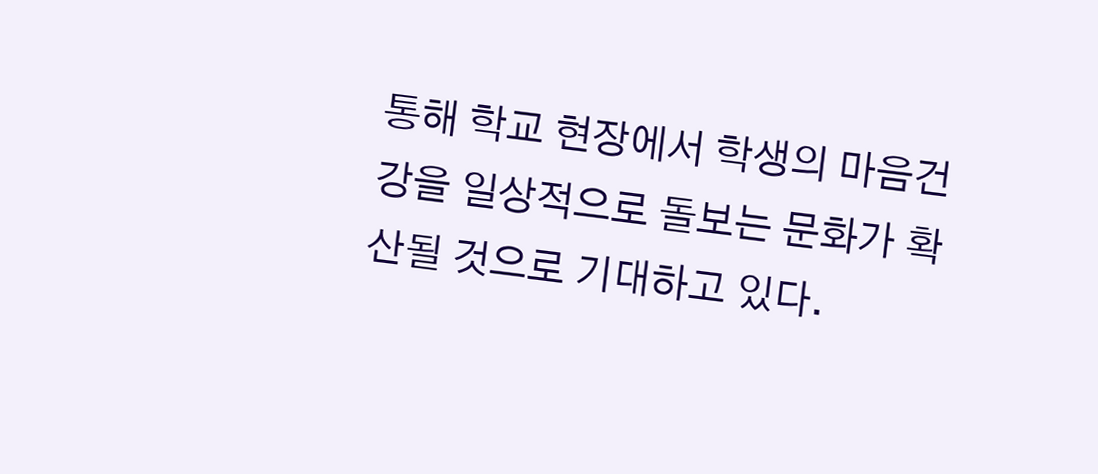통해 학교 현장에서 학생의 마음건강을 일상적으로 돌보는 문화가 확산될 것으로 기대하고 있다.